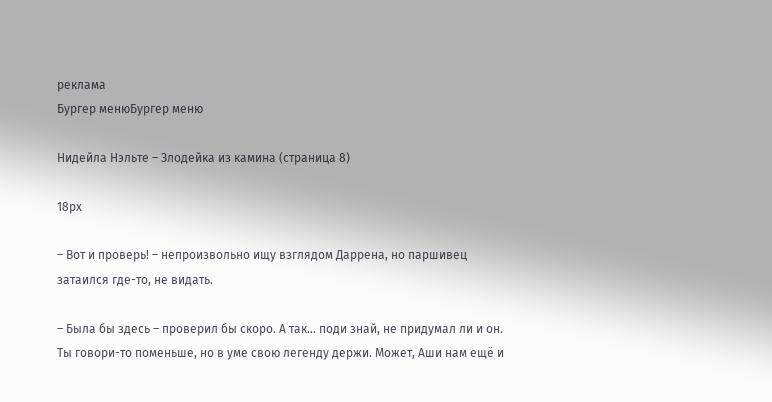реклама
Бургер менюБургер меню

Нидейла Нэльте – Злодейка из камина (страница 8)

18px

– Вот и проверь! – непроизвольно ищу взглядом Даррена, но паршивец затаился где-то, не видать.

– Была бы здесь – проверил бы скоро. А так… поди знай, не придумал ли и он. Ты говори-то поменьше, но в уме свою легенду держи. Может, Аши нам ещё и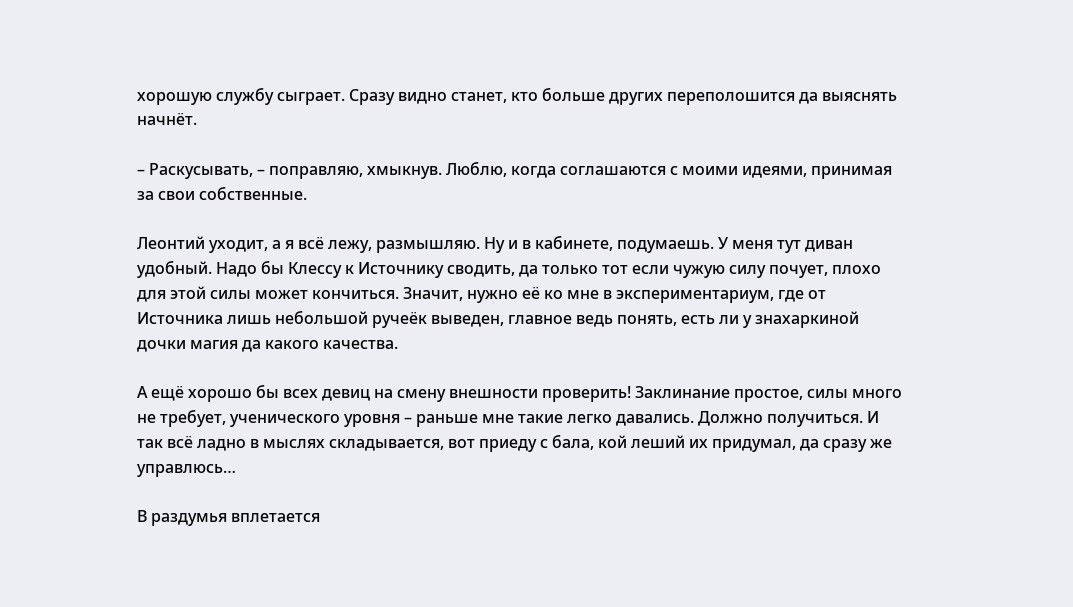хорошую службу сыграет. Сразу видно станет, кто больше других переполошится да выяснять начнёт.

– Раскусывать, – поправляю, хмыкнув. Люблю, когда соглашаются с моими идеями, принимая за свои собственные.

Леонтий уходит, а я всё лежу, размышляю. Ну и в кабинете, подумаешь. У меня тут диван удобный. Надо бы Клессу к Источнику сводить, да только тот если чужую силу почует, плохо для этой силы может кончиться. Значит, нужно её ко мне в экспериментариум, где от Источника лишь небольшой ручеёк выведен, главное ведь понять, есть ли у знахаркиной дочки магия да какого качества.

А ещё хорошо бы всех девиц на смену внешности проверить! Заклинание простое, силы много не требует, ученического уровня – раньше мне такие легко давались. Должно получиться. И так всё ладно в мыслях складывается, вот приеду с бала, кой леший их придумал, да сразу же управлюсь…

В раздумья вплетается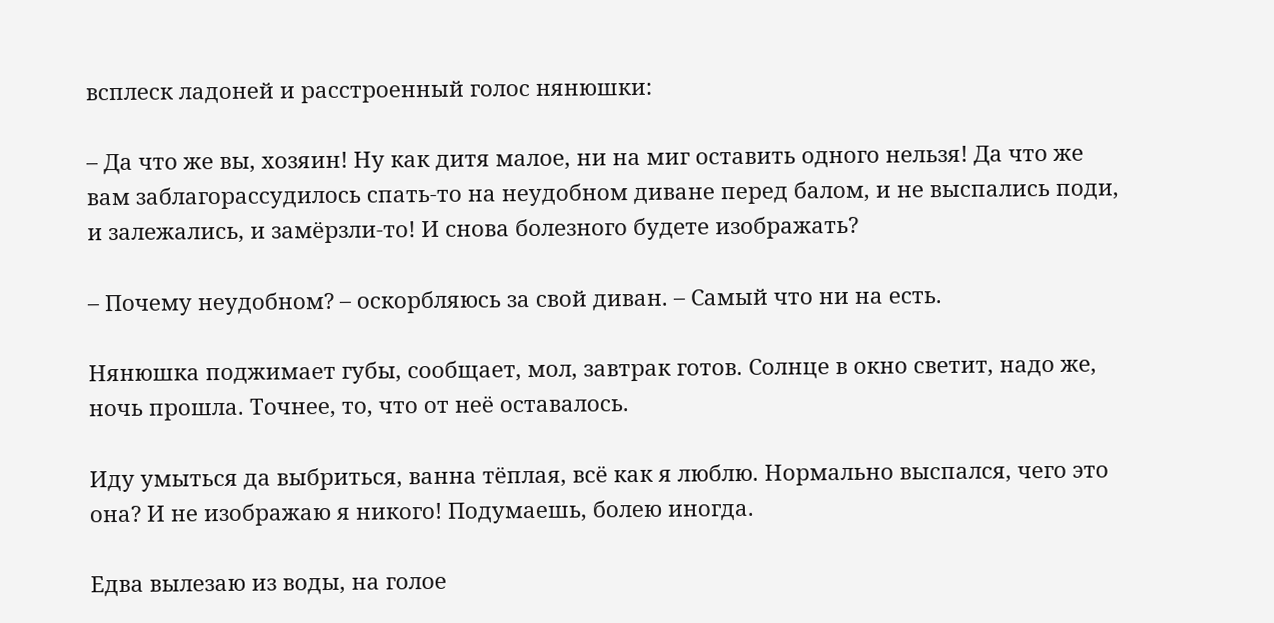всплеск ладоней и расстроенный голос нянюшки:

– Да что же вы, хозяин! Ну как дитя малое, ни на миг оставить одного нельзя! Да что же вам заблагорассудилось спать-то на неудобном диване перед балом, и не выспались поди, и залежались, и замёрзли-то! И снова болезного будете изображать?

– Почему неудобном? – оскорбляюсь за свой диван. – Самый что ни на есть.

Нянюшка поджимает губы, сообщает, мол, завтрак готов. Солнце в окно светит, надо же, ночь прошла. Точнее, то, что от неё оставалось.

Иду умыться да выбриться, ванна тёплая, всё как я люблю. Нормально выспался, чего это она? И не изображаю я никого! Подумаешь, болею иногда.

Едва вылезаю из воды, на голое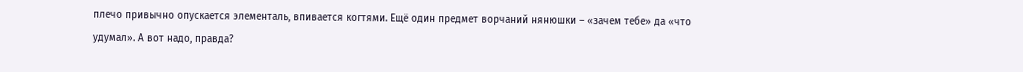плечо привычно опускается элементаль, впивается когтями. Ещё один предмет ворчаний нянюшки – «зачем тебе» да «что удумал». А вот надо, правда?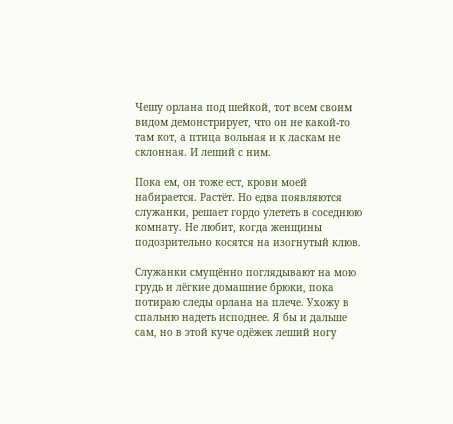Чешу орлана под шейкой, тот всем своим видом демонстрирует, что он не какой-то там кот, а птица вольная и к ласкам не склонная. И леший с ним.

Пока ем, он тоже ест, крови моей набирается. Растёт. Но едва появляются служанки, решает гордо улететь в соседнюю комнату. Не любит, когда женщины подозрительно косятся на изогнутый клюв.

Служанки смущённо поглядывают на мою грудь и лёгкие домашние брюки, пока потираю следы орлана на плече. Ухожу в спальню надеть исподнее. Я бы и дальше сам, но в этой куче одёжек леший ногу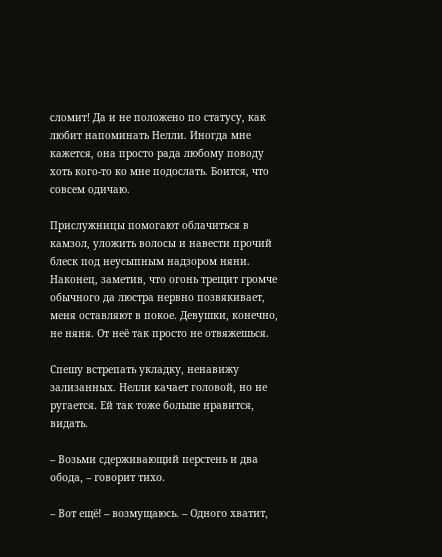сломит! Да и не положено по статусу, как любит напоминать Нелли. Иногда мне кажется, она просто рада любому поводу хоть кого-то ко мне подослать. Боится, что совсем одичаю.

Прислужницы помогают облачиться в камзол, уложить волосы и навести прочий блеск под неусыпным надзором няни. Наконец, заметив, что огонь трещит громче обычного да люстра нервно позвякивает, меня оставляют в покое. Девушки, конечно, не няня. От неё так просто не отвяжешься.

Спешу встрепать укладку, ненавижу зализанных. Нелли качает головой, но не ругается. Ей так тоже больше нравится, видать.

– Возьми сдерживающий перстень и два обода, – говорит тихо.

– Вот ещё! – возмущаюсь. – Одного хватит,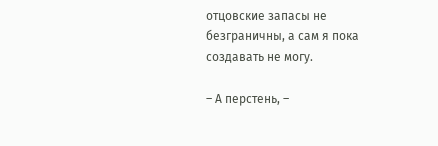отцовские запасы не безграничны, а сам я пока создавать не могу.

– А перстень, –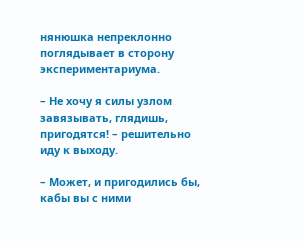нянюшка непреклонно поглядывает в сторону экспериментариума.

– Не хочу я силы узлом завязывать, глядишь, пригодятся! – решительно иду к выходу.

– Может, и пригодились бы, кабы вы с ними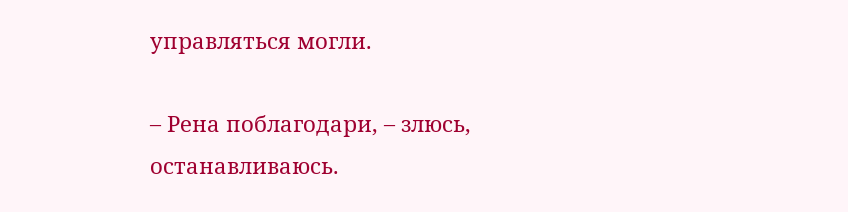управляться могли.

– Рена поблагодари, – злюсь, останавливаюсь.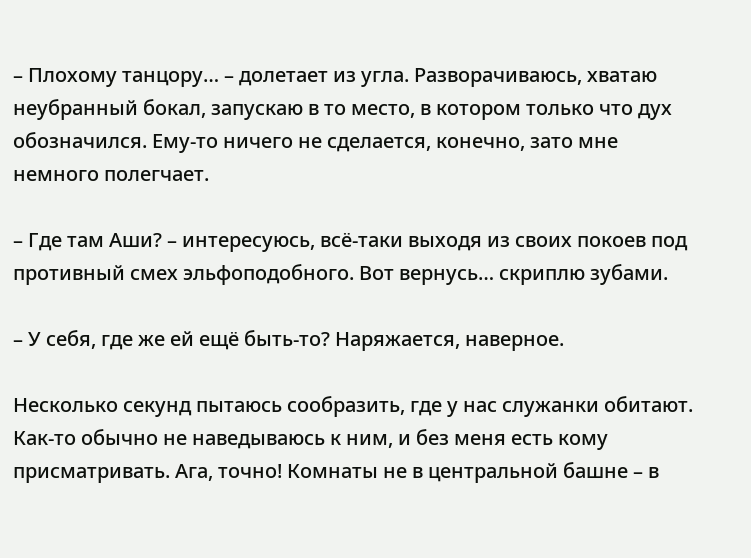– Плохому танцору… – долетает из угла. Разворачиваюсь, хватаю неубранный бокал, запускаю в то место, в котором только что дух обозначился. Ему-то ничего не сделается, конечно, зато мне немного полегчает.

– Где там Аши? – интересуюсь, всё-таки выходя из своих покоев под противный смех эльфоподобного. Вот вернусь… скриплю зубами.

– У себя, где же ей ещё быть-то? Наряжается, наверное.

Несколько секунд пытаюсь сообразить, где у нас служанки обитают. Как-то обычно не наведываюсь к ним, и без меня есть кому присматривать. Ага, точно! Комнаты не в центральной башне – в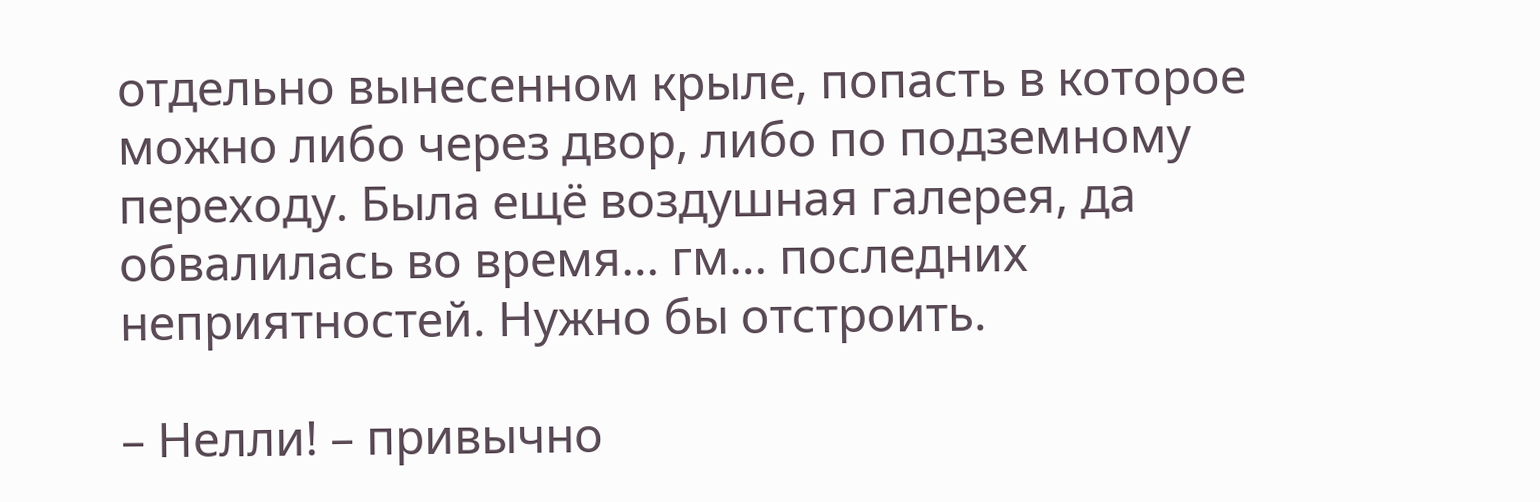отдельно вынесенном крыле, попасть в которое можно либо через двор, либо по подземному переходу. Была ещё воздушная галерея, да обвалилась во время… гм… последних неприятностей. Нужно бы отстроить.

– Нелли! – привычно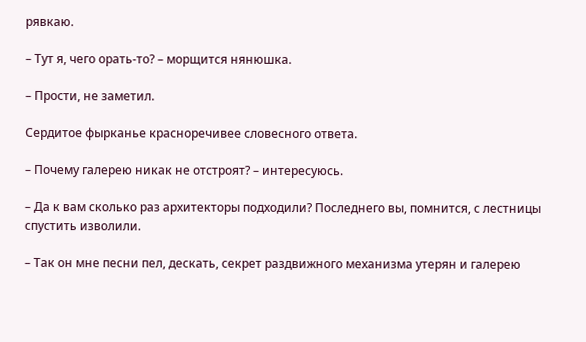рявкаю.

– Тут я, чего орать-то? – морщится нянюшка.

– Прости, не заметил.

Сердитое фырканье красноречивее словесного ответа.

– Почему галерею никак не отстроят? – интересуюсь.

– Да к вам сколько раз архитекторы подходили? Последнего вы, помнится, с лестницы спустить изволили.

– Так он мне песни пел, дескать, секрет раздвижного механизма утерян и галерею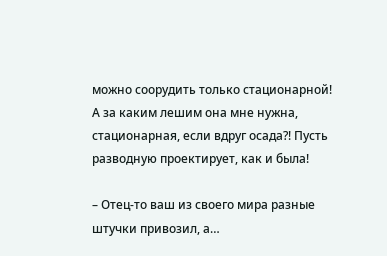можно соорудить только стационарной! А за каким лешим она мне нужна, стационарная, если вдруг осада?! Пусть разводную проектирует, как и была!

– Отец-то ваш из своего мира разные штучки привозил, а…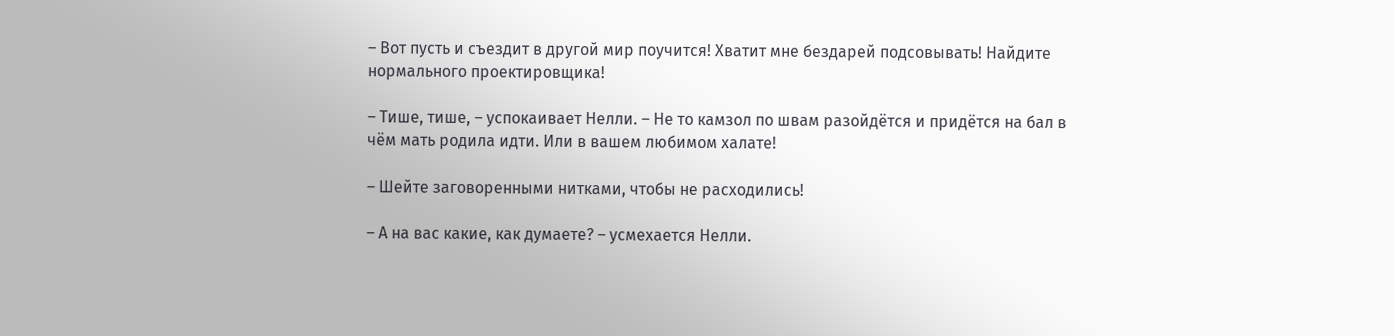– Вот пусть и съездит в другой мир поучится! Хватит мне бездарей подсовывать! Найдите нормального проектировщика!

– Тише, тише, – успокаивает Нелли. – Не то камзол по швам разойдётся и придётся на бал в чём мать родила идти. Или в вашем любимом халате!

– Шейте заговоренными нитками, чтобы не расходились!

– А на вас какие, как думаете? – усмехается Нелли.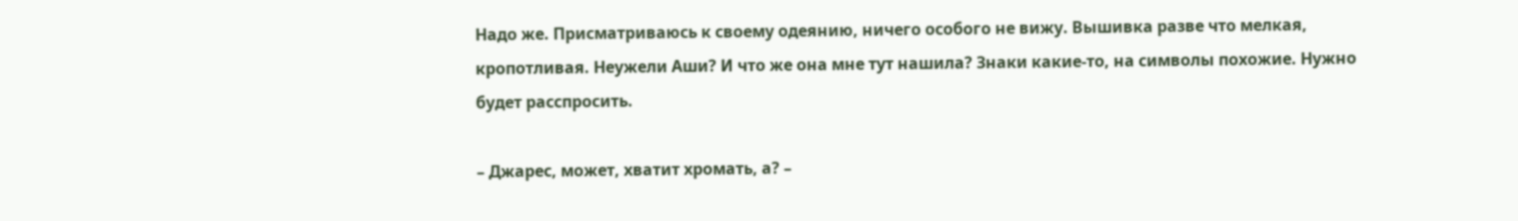Надо же. Присматриваюсь к своему одеянию, ничего особого не вижу. Вышивка разве что мелкая, кропотливая. Неужели Аши? И что же она мне тут нашила? Знаки какие-то, на символы похожие. Нужно будет расспросить.

– Джарес, может, хватит хромать, а? –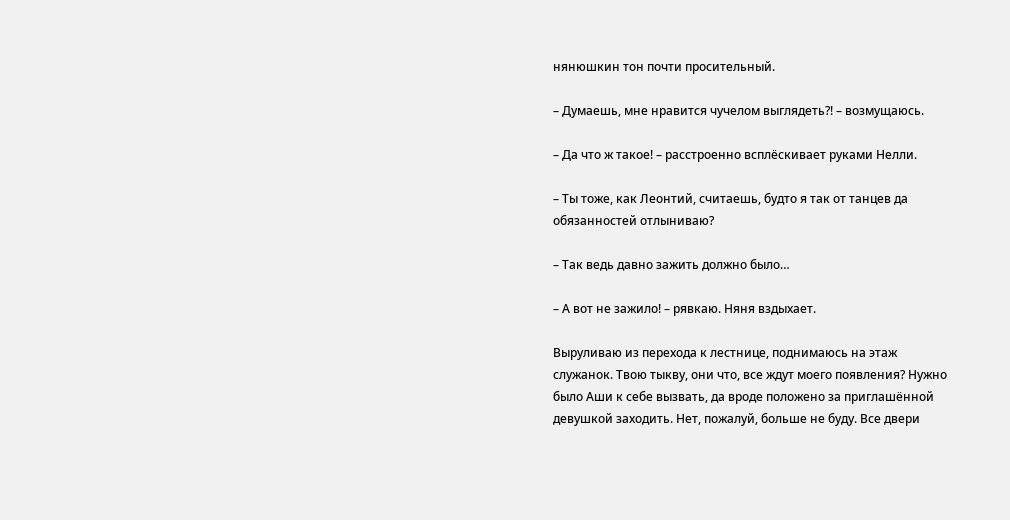нянюшкин тон почти просительный.

– Думаешь, мне нравится чучелом выглядеть?! – возмущаюсь.

– Да что ж такое! – расстроенно всплёскивает руками Нелли.

– Ты тоже, как Леонтий, считаешь, будто я так от танцев да обязанностей отлыниваю?

– Так ведь давно зажить должно было…

– А вот не зажило! – рявкаю. Няня вздыхает.

Выруливаю из перехода к лестнице, поднимаюсь на этаж служанок. Твою тыкву, они что, все ждут моего появления? Нужно было Аши к себе вызвать, да вроде положено за приглашённой девушкой заходить. Нет, пожалуй, больше не буду. Все двери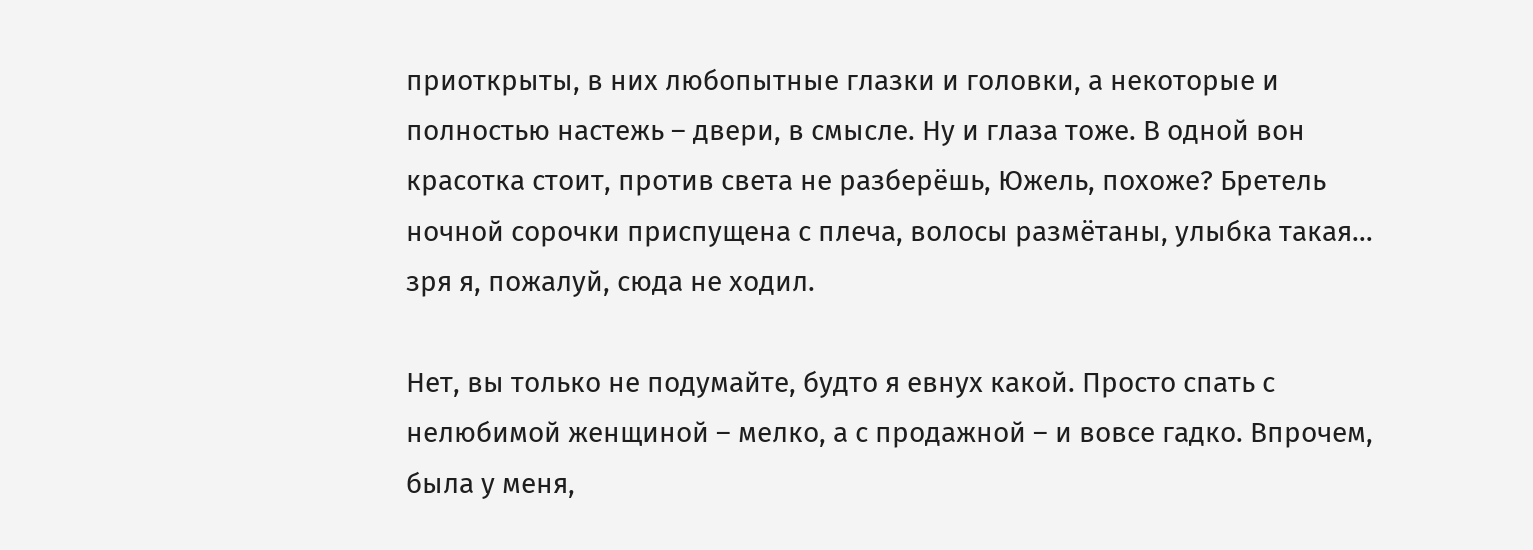приоткрыты, в них любопытные глазки и головки, а некоторые и полностью настежь – двери, в смысле. Ну и глаза тоже. В одной вон красотка стоит, против света не разберёшь, Южель, похоже? Бретель ночной сорочки приспущена с плеча, волосы размётаны, улыбка такая… зря я, пожалуй, сюда не ходил.

Нет, вы только не подумайте, будто я евнух какой. Просто спать с нелюбимой женщиной – мелко, а с продажной – и вовсе гадко. Впрочем, была у меня,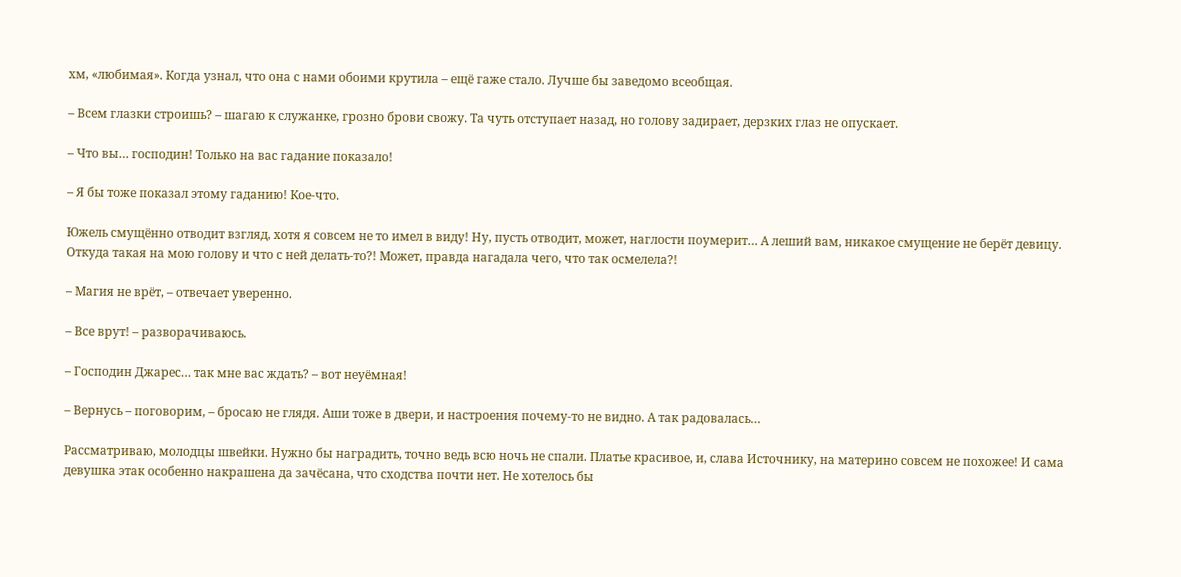хм, «любимая». Когда узнал, что она с нами обоими крутила – ещё гаже стало. Лучше бы заведомо всеобщая.

– Всем глазки строишь? – шагаю к служанке, грозно брови свожу. Та чуть отступает назад, но голову задирает, дерзких глаз не опускает.

– Что вы… господин! Только на вас гадание показало!

– Я бы тоже показал этому гаданию! Кое-что.

Южель смущённо отводит взгляд, хотя я совсем не то имел в виду! Ну, пусть отводит, может, наглости поумерит… А леший вам, никакое смущение не берёт девицу. Откуда такая на мою голову и что с ней делать-то?! Может, правда нагадала чего, что так осмелела?!

– Магия не врёт, – отвечает уверенно.

– Все врут! – разворачиваюсь.

– Господин Джарес… так мне вас ждать? – вот неуёмная!

– Вернусь – поговорим, – бросаю не глядя. Аши тоже в двери, и настроения почему-то не видно. А так радовалась…

Рассматриваю, молодцы швейки. Нужно бы наградить, точно ведь всю ночь не спали. Платье красивое, и, слава Источнику, на материно совсем не похожее! И сама девушка этак особенно накрашена да зачёсана, что сходства почти нет. Не хотелось бы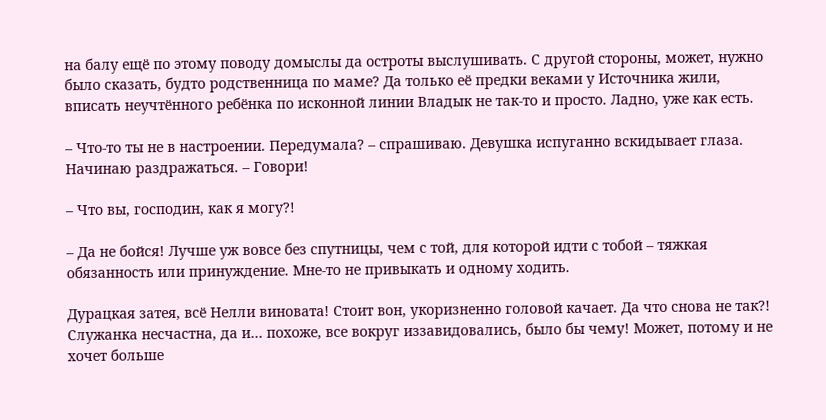на балу ещё по этому поводу домыслы да остроты выслушивать. С другой стороны, может, нужно было сказать, будто родственница по маме? Да только её предки веками у Источника жили, вписать неучтённого ребёнка по исконной линии Владык не так-то и просто. Ладно, уже как есть.

– Что-то ты не в настроении. Передумала? – спрашиваю. Девушка испуганно вскидывает глаза. Начинаю раздражаться. – Говори!

– Что вы, господин, как я могу?!

– Да не бойся! Лучше уж вовсе без спутницы, чем с той, для которой идти с тобой – тяжкая обязанность или принуждение. Мне-то не привыкать и одному ходить.

Дурацкая затея, всё Нелли виновата! Стоит вон, укоризненно головой качает. Да что снова не так?! Служанка несчастна, да и… похоже, все вокруг иззавидовались, было бы чему! Может, потому и не хочет больше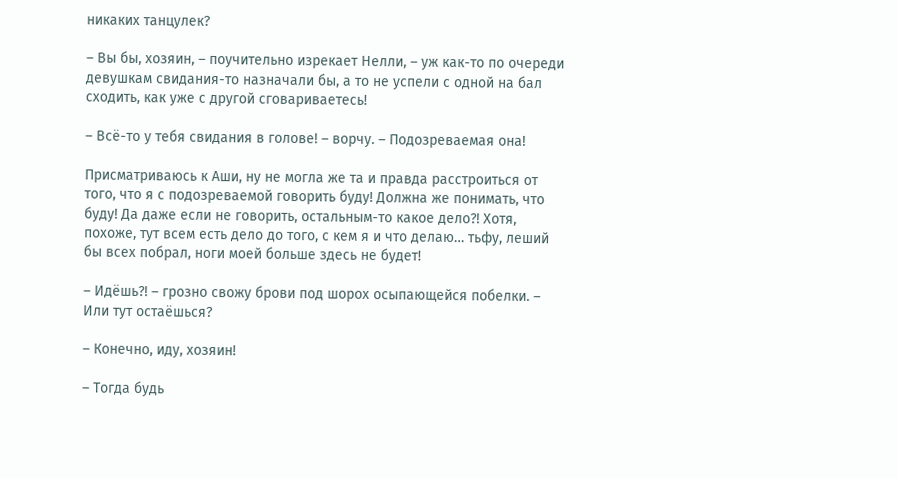никаких танцулек?

– Вы бы, хозяин, – поучительно изрекает Нелли, – уж как-то по очереди девушкам свидания-то назначали бы, а то не успели с одной на бал сходить, как уже с другой сговариваетесь!

– Всё-то у тебя свидания в голове! – ворчу. – Подозреваемая она!

Присматриваюсь к Аши, ну не могла же та и правда расстроиться от того, что я с подозреваемой говорить буду! Должна же понимать, что буду! Да даже если не говорить, остальным-то какое дело?! Хотя, похоже, тут всем есть дело до того, с кем я и что делаю… тьфу, леший бы всех побрал, ноги моей больше здесь не будет!

– Идёшь?! – грозно свожу брови под шорох осыпающейся побелки. – Или тут остаёшься?

– Конечно, иду, хозяин!

– Тогда будь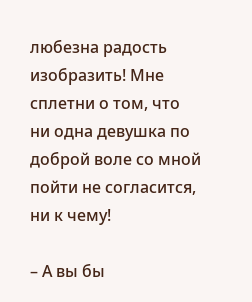любезна радость изобразить! Мне сплетни о том, что ни одна девушка по доброй воле со мной пойти не согласится, ни к чему!

– А вы бы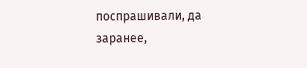поспрашивали, да заранее,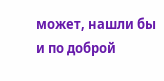может, нашли бы и по доброй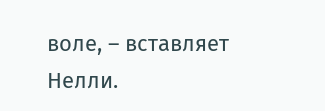воле, – вставляет Нелли.